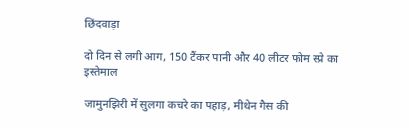छिंदवाड़ा

दो दिन से लगी आग, 150 टैंकर पानी और 40 लीटर फोम स्प्रे का इस्तेमाल

जामुनझिरी में सुलगा कचरे का पहाड़, मीथेन गैस की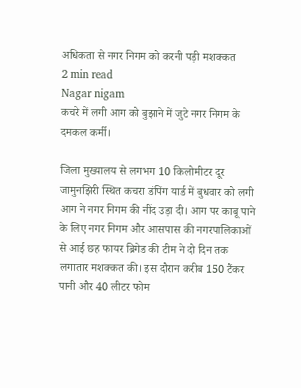अधिकता से नगर निगम को करनी पड़ी मशक्कत
2 min read
Nagar nigam
कचरे में लगी आग को बुझाने में जुटे नगर निगम के दमकल कर्मी।

जिला मुख्यालय से लगभग 10 किलोमीटर दूर जामुनझिरी स्थित कचरा डंपिंग यार्ड में बुधवार को लगी आग ने नगर निगम की नींद उड़ा दी। आग पर काबू पाने के लिए नगर निगम और आसपास की नगरपालिकाओं से आई छह फायर ब्रिगेड की टीम ने दो दिन तक लगातार मशक्कत की। इस दौरान करीब 150 टैंकर पानी और 40 लीटर फोम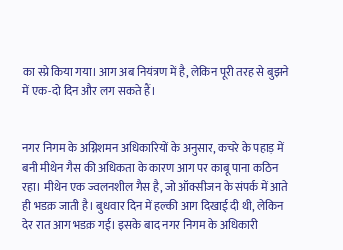का स्प्रे किया गया। आग अब नियंत्रण में है, लेकिन पूरी तरह से बुझने में एक-दो दिन और लग सकते हैं।


नगर निगम के अग्निशमन अधिकारियों के अनुसार, कचरे के पहाड़ में बनी मीथेन गैस की अधिकता के कारण आग पर काबू पाना कठिन रहा। मीथेन एक ज्वलनशील गैस है, जो ऑक्सीजन के संपर्क में आते ही भडक़ जाती है। बुधवार दिन में हल्की आग दिखाई दी थी, लेकिन देर रात आग भडक़ गई। इसके बाद नगर निगम के अधिकारी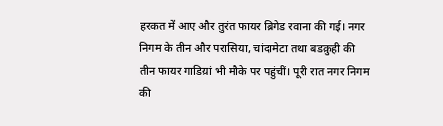हरकत में आए और तुरंत फायर ब्रिगेड रवाना की गई। नगर निगम के तीन और परासिया, चांदामेटा तथा बडक़ुही की तीन फायर गाडिय़ां भी मौके पर पहुंचीं। पूरी रात नगर निगम की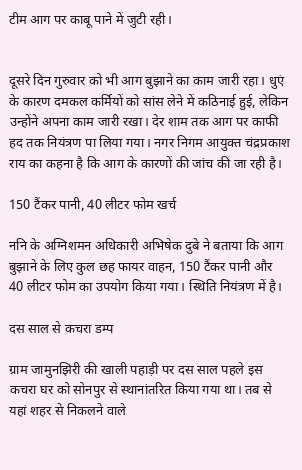टीम आग पर काबू पाने में जुटी रही।


दूसरे दिन गुरुवार को भी आग बुझाने का काम जारी रहा। धुएं के कारण दमकल कर्मियों को सांस लेने में कठिनाई हुई, लेकिन उन्होंने अपना काम जारी रखा। देर शाम तक आग पर काफी हद तक नियंत्रण पा लिया गया। नगर निगम आयुक्त चंद्रप्रकाश राय का कहना है कि आग के कारणों की जांच की जा रही है।

150 टैंकर पानी, 40 लीटर फोम खर्च

ननि के अग्निशमन अधिकारी अभिषेक दुबे ने बताया कि आग बुझाने के लिए कुल छह फायर वाहन, 150 टैंकर पानी और 40 लीटर फोम का उपयोग किया गया। स्थिति नियंत्रण में है।

दस साल से कचरा डम्प

ग्राम जामुनझिरी की खाली पहाड़ी पर दस साल पहले इस कचरा घर को सोनपुर से स्थानांतरित किया गया था। तब से यहां शहर से निकलने वाले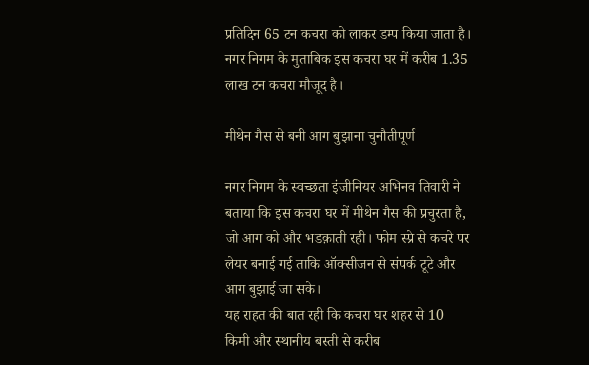प्रतिदिन 65 टन कचरा को लाकर डम्प किया जाता है। नगर निगम के मुताबिक इस कचरा घर में करीब 1.35 लाख टन कचरा मौजूद है।

मीथेन गैस से बनी आग बुझाना चुनौतीपूर्ण

नगर निगम के स्वच्छता इंजीनियर अभिनव तिवारी ने बताया कि इस कचरा घर में मीथेन गैस की प्रचुरता है, जो आग को और भडक़ाती रही। फोम स्प्रे से कचरे पर लेयर बनाई गई ताकि ऑक्सीजन से संपर्क टूटे और आग बुझाई जा सके।
यह राहत की बात रही कि कचरा घर शहर से 10 किमी और स्थानीय बस्ती से करीब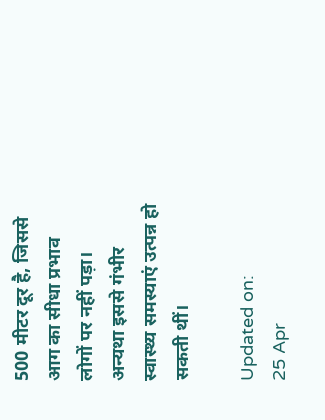500 मीटर दूर है, जिससे आग का सीधा प्रभाव लोगों पर नहीं पड़ा। अन्यथा इससे गंभीर स्वास्थ्य समस्याएं उत्पन्न हो सकती थीं।

Updated on:
25 Apr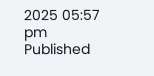2025 05:57 pm
Published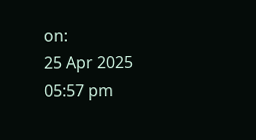on:
25 Apr 2025 05:57 pm